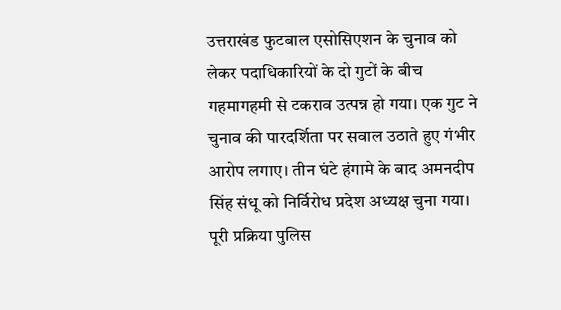उत्तराखंड फुटबाल एसोसिएशन के चुनाव को लेकर पदाधिकारियों के दो गुटों के बीच गहमागहमी से टकराव उत्पन्न हो गया। एक गुट ने चुनाव की पारदर्शिता पर सवाल उठाते हुए गंभीर आरोप लगाए। तीन घंटे हंगामे के बाद अमनदीप सिंह संधू को निर्विरोध प्रदेश अध्यक्ष चुना गया। पूरी प्रक्रिया पुलिस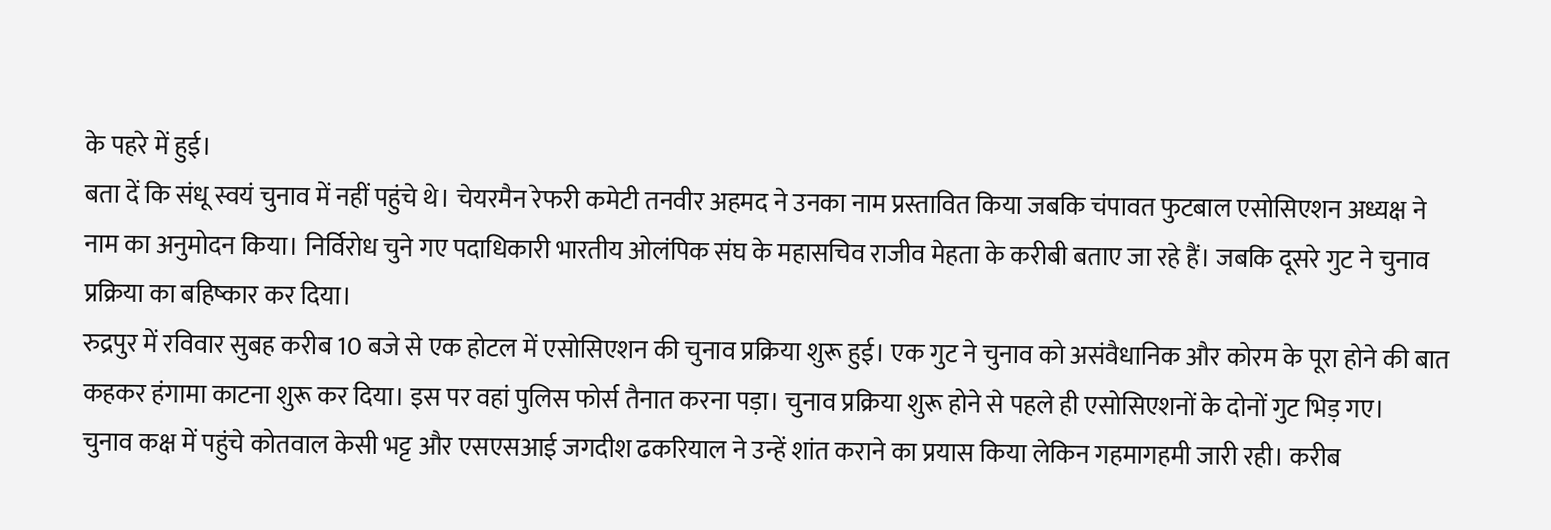के पहरे में हुई।
बता दें कि संधू स्वयं चुनाव में नहीं पहुंचे थे। चेयरमैन रेफरी कमेटी तनवीर अहमद ने उनका नाम प्रस्तावित किया जबकि चंपावत फुटबाल एसोसिएशन अध्यक्ष ने नाम का अनुमोदन किया। निर्विरोध चुने गए पदाधिकारी भारतीय ओलंपिक संघ के महासचिव राजीव मेहता के करीबी बताए जा रहे हैं। जबकि दूसरे गुट ने चुनाव प्रक्रिया का बहिष्कार कर दिया।
रुद्रपुर में रविवार सुबह करीब 10 बजे से एक होटल में एसोसिएशन की चुनाव प्रक्रिया शुरू हुई। एक गुट ने चुनाव को असंवैधानिक और कोरम के पूरा होने की बात कहकर हंगामा काटना शुरू कर दिया। इस पर वहां पुलिस फोर्स तैनात करना पड़ा। चुनाव प्रक्रिया शुरू होने से पहले ही एसोसिएशनों के दोनों गुट भिड़ गए।
चुनाव कक्ष में पहुंचे कोतवाल केसी भट्ट और एसएसआई जगदीश ढकरियाल ने उन्हें शांत कराने का प्रयास किया लेकिन गहमागहमी जारी रही। करीब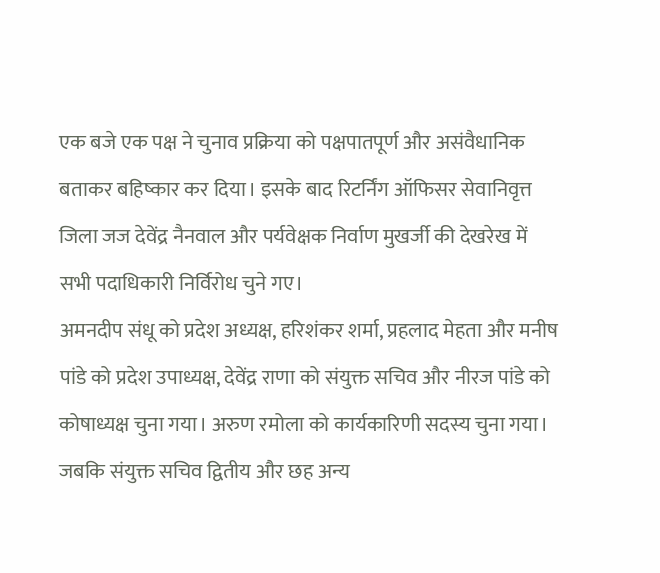एक बजे एक पक्ष ने चुनाव प्रक्रिया को पक्षपातपूर्ण और असंवैधानिक बताकर बहिष्कार कर दिया। इसके बाद रिटर्निंग ऑफिसर सेवानिवृत्त जिला जज देवेंद्र नैनवाल और पर्यवेक्षक निर्वाण मुखर्जी की देखरेख में सभी पदाधिकारी निर्विरोध चुने गए।
अमनदीप संधू को प्रदेश अध्यक्ष, हरिशंकर शर्मा, प्रहलाद मेहता और मनीष पांडे को प्रदेश उपाध्यक्ष, देवेंद्र राणा को संयुक्त सचिव और नीरज पांडे को कोषाध्यक्ष चुना गया। अरुण रमोला को कार्यकारिणी सदस्य चुना गया। जबकि संयुक्त सचिव द्वितीय और छह अन्य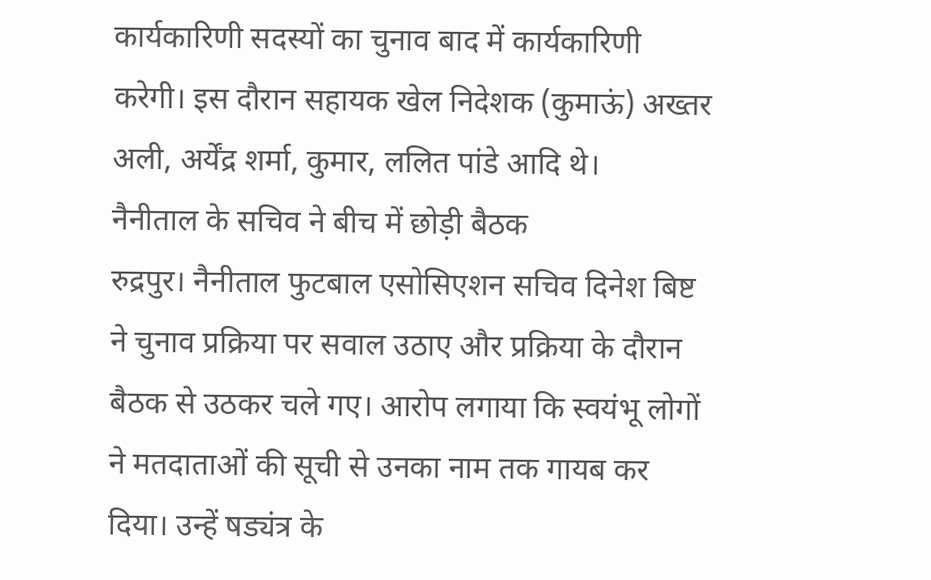कार्यकारिणी सदस्यों का चुनाव बाद में कार्यकारिणी करेगी। इस दौरान सहायक खेल निदेशक (कुमाऊं) अख्तर अली, अर्येंद्र शर्मा, कुमार, ललित पांडे आदि थे।
नैनीताल के सचिव ने बीच में छोड़ी बैठक
रुद्रपुर। नैनीताल फुटबाल एसोसिएशन सचिव दिनेश बिष्ट ने चुनाव प्रक्रिया पर सवाल उठाए और प्रक्रिया के दौरान बैठक से उठकर चले गए। आरोप लगाया कि स्वयंभू लोगों ने मतदाताओं की सूची से उनका नाम तक गायब कर दिया। उन्हें षड्यंत्र के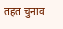तहत चुनाव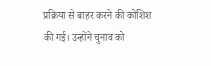प्रक्रिया से बाहर करने की कोशिश की गई। उन्होंने चुनाव को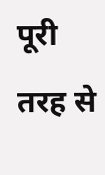पूरी तरह से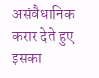असंवैधानिक करार देते हुए इसका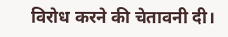विरोध करने की चेतावनी दी।